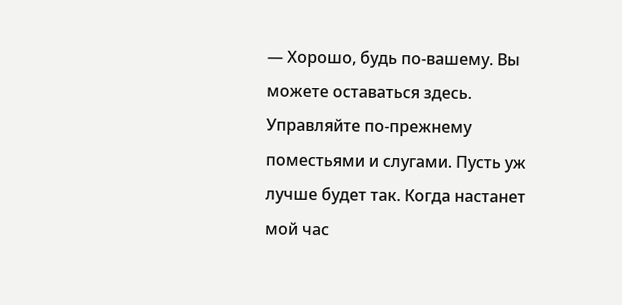— Хорошо, будь по-вашему. Вы можете оставаться здесь. Управляйте по-прежнему поместьями и слугами. Пусть уж лучше будет так. Когда настанет мой час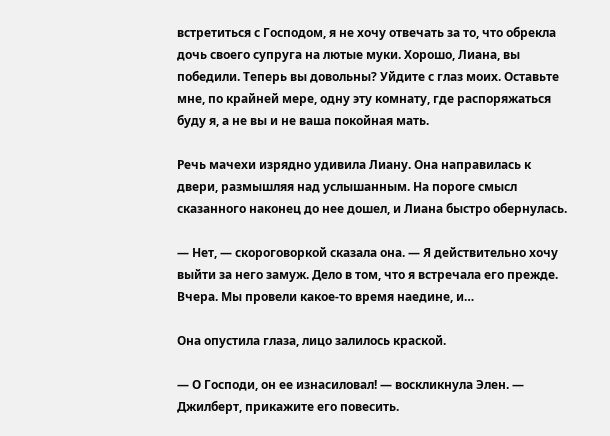встретиться с Господом, я не хочу отвечать за то, что обрекла дочь своего супруга на лютые муки. Хорошо, Лиана, вы победили. Теперь вы довольны? Уйдите с глаз моих. Оставьте мне, по крайней мере, одну эту комнату, где распоряжаться буду я, а не вы и не ваша покойная мать.

Речь мачехи изрядно удивила Лиану. Она направилась к двери, размышляя над услышанным. На пороге смысл сказанного наконец до нее дошел, и Лиана быстро обернулась.

— Нет, — скороговоркой сказала она. — Я действительно хочу выйти за него замуж. Дело в том, что я встречала его прежде. Вчера. Мы провели какое-то время наедине, и…

Она опустила глаза, лицо залилось краской.

— О Господи, он ее изнасиловал! — воскликнула Элен. — Джилберт, прикажите его повесить.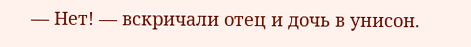— Нет! — вскричали отец и дочь в унисон.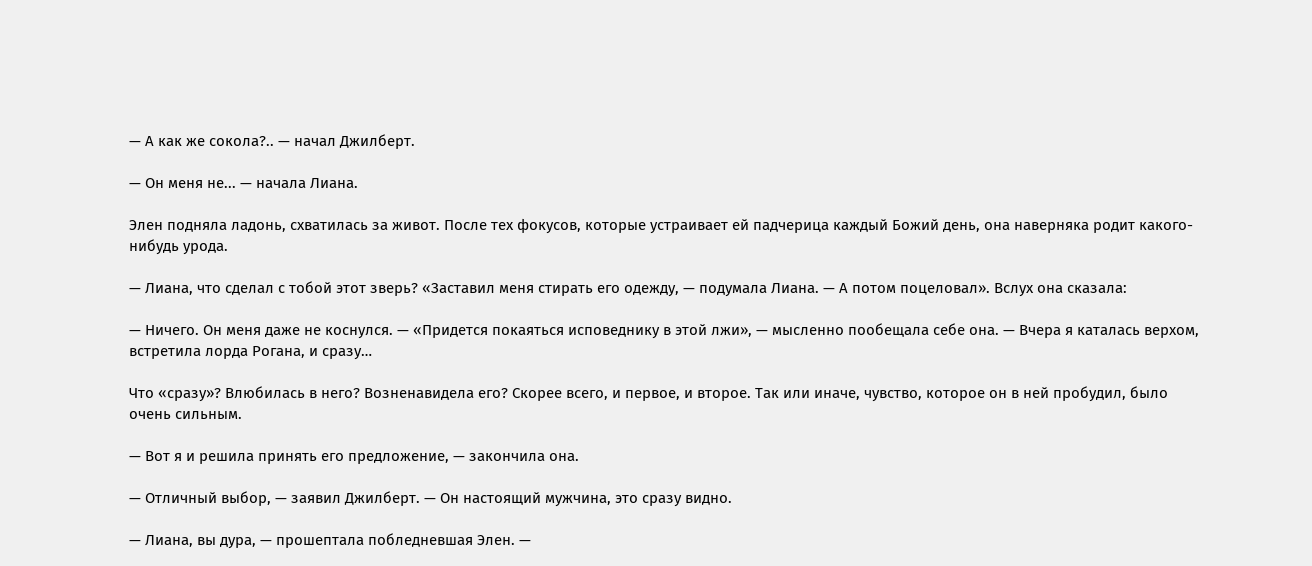— А как же сокола?.. — начал Джилберт.

— Он меня не... — начала Лиана.

Элен подняла ладонь, схватилась за живот. После тех фокусов, которые устраивает ей падчерица каждый Божий день, она наверняка родит какого-нибудь урода.

— Лиана, что сделал с тобой этот зверь? «Заставил меня стирать его одежду, — подумала Лиана. — А потом поцеловал». Вслух она сказала:

— Ничего. Он меня даже не коснулся. — «Придется покаяться исповеднику в этой лжи», — мысленно пообещала себе она. — Вчера я каталась верхом, встретила лорда Рогана, и сразу…

Что «сразу»? Влюбилась в него? Возненавидела его? Скорее всего, и первое, и второе. Так или иначе, чувство, которое он в ней пробудил, было очень сильным.

— Вот я и решила принять его предложение, — закончила она.

— Отличный выбор, — заявил Джилберт. — Он настоящий мужчина, это сразу видно.

— Лиана, вы дура, — прошептала побледневшая Элен. —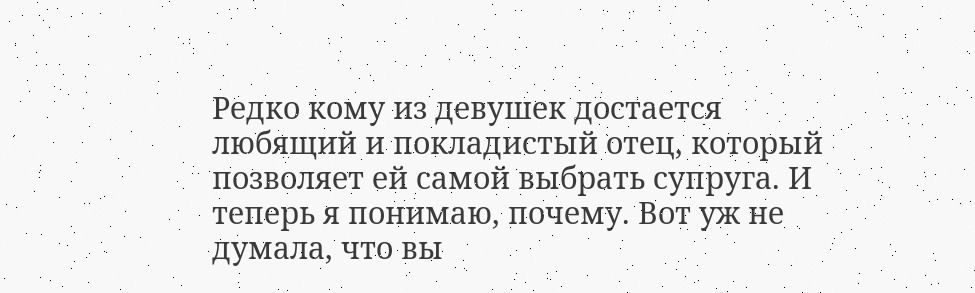Редко кому из девушек достается любящий и покладистый отец, который позволяет ей самой выбрать супруга. И теперь я понимаю, почему. Вот уж не думала, что вы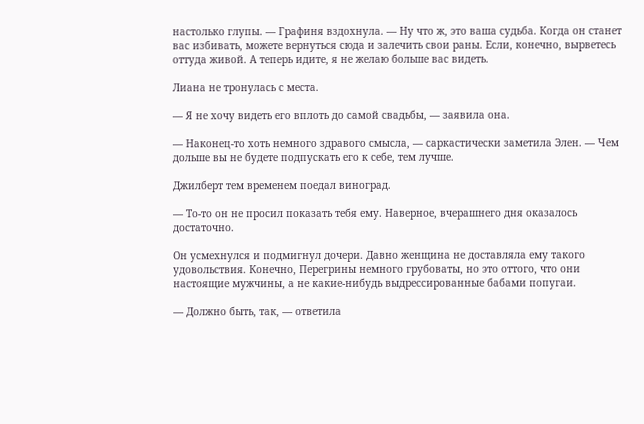настолько глупы. — Графиня вздохнула. — Ну что ж, это ваша судьба. Когда он станет вас избивать, можете вернуться сюда и залечить свои раны. Если, конечно, вырветесь оттуда живой. А теперь идите, я не желаю больше вас видеть.

Лиана не тронулась с места.

— Я не хочу видеть его вплоть до самой свадьбы, — заявила она.

— Наконец-то хоть немного здравого смысла, — саркастически заметила Элен. — Чем дольше вы не будете подпускать его к себе, тем лучше.

Джилберт тем временем поедал виноград.

— То-то он не просил показать тебя ему. Наверное, вчерашнего дня оказалось достаточно.

Он усмехнулся и подмигнул дочери. Давно женщина не доставляла ему такого удовольствия. Конечно, Перегрины немного грубоваты, но это оттого, что они настоящие мужчины, а не какие-нибудь выдрессированные бабами попугаи.

— Должно быть, так, — ответила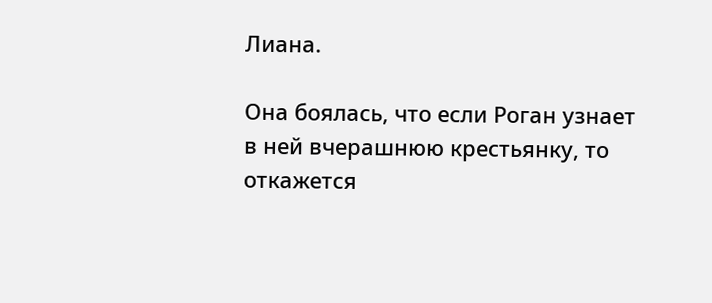Лиана.

Она боялась, что если Роган узнает в ней вчерашнюю крестьянку, то откажется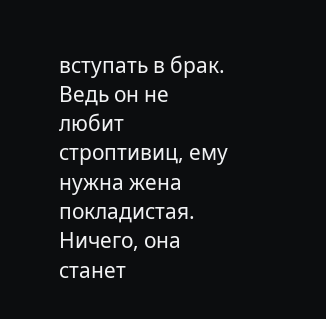вступать в брак. Ведь он не любит строптивиц, ему нужна жена покладистая. Ничего, она станет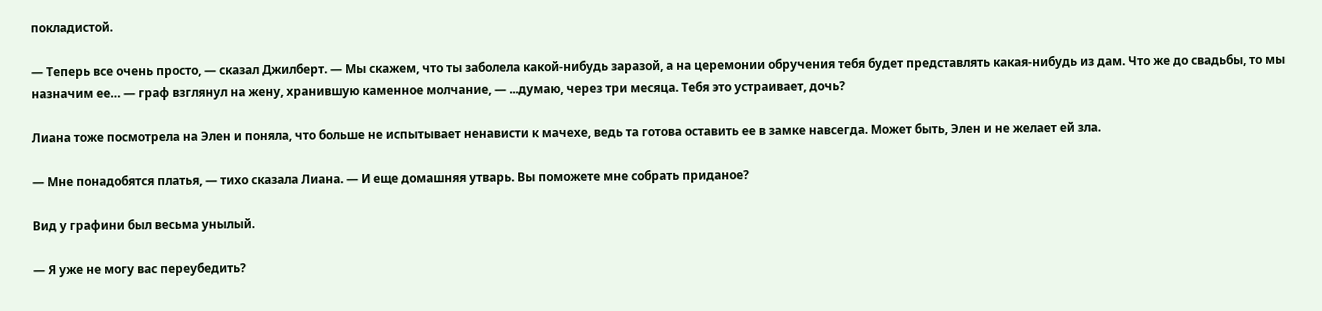покладистой.

— Теперь все очень просто, — сказал Джилберт. — Мы скажем, что ты заболела какой-нибудь заразой, а на церемонии обручения тебя будет представлять какая-нибудь из дам. Что же до свадьбы, то мы назначим ее… — граф взглянул на жену, хранившую каменное молчание, — ...думаю, через три месяца. Тебя это устраивает, дочь?

Лиана тоже посмотрела на Элен и поняла, что больше не испытывает ненависти к мачехе, ведь та готова оставить ее в замке навсегда. Может быть, Элен и не желает ей зла.

— Мне понадобятся платья, — тихо сказала Лиана. — И еще домашняя утварь. Вы поможете мне собрать приданое?

Вид у графини был весьма унылый.

— Я уже не могу вас переубедить?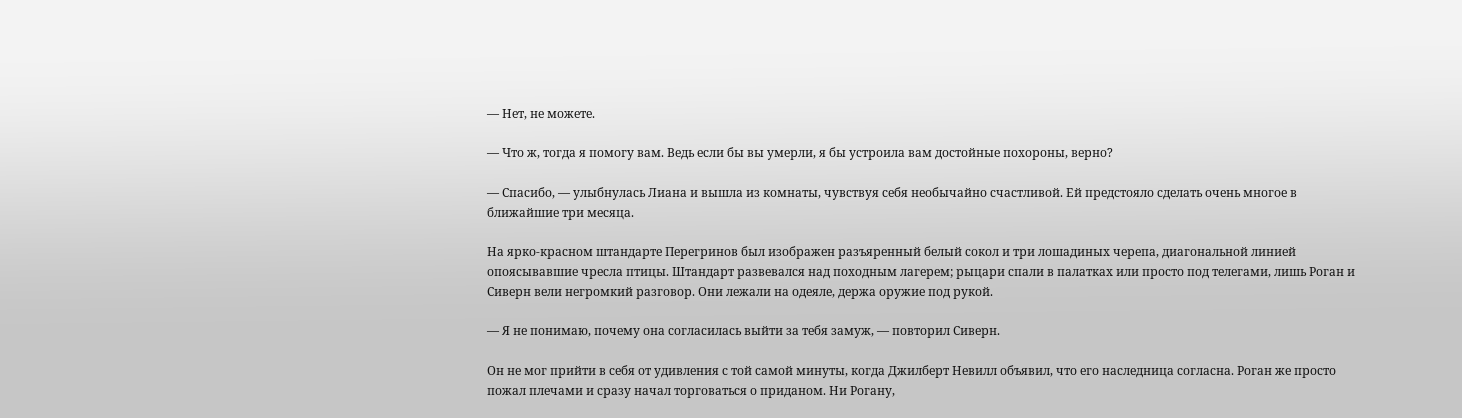— Нет, не можете.

— Что ж, тогда я помогу вам. Ведь если бы вы умерли, я бы устроила вам достойные похороны, верно?

— Спасибо, — улыбнулась Лиана и вышла из комнаты, чувствуя себя необычайно счастливой. Ей предстояло сделать очень многое в ближайшие три месяца.

На ярко-красном штандарте Перегринов был изображен разъяренный белый сокол и три лошадиных черепа, диагональной линией опоясывавшие чресла птицы. Штандарт развевался над походным лагерем; рыцари спали в палатках или просто под телегами, лишь Роган и Сиверн вели негромкий разговор. Они лежали на одеяле, держа оружие под рукой.

— Я не понимаю, почему она согласилась выйти за тебя замуж, — повторил Сиверн.

Он не мог прийти в себя от удивления с той самой минуты, когда Джилберт Невилл объявил, что его наследница согласна. Роган же просто пожал плечами и сразу начал торговаться о приданом. Ни Рогану,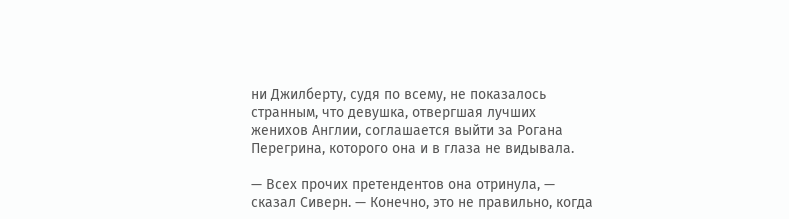ни Джилберту, судя по всему, не показалось странным, что девушка, отвергшая лучших женихов Англии, соглашается выйти за Рогана Перегрина, которого она и в глаза не видывала.

— Всех прочих претендентов она отринула, — сказал Сиверн. — Конечно, это не правильно, когда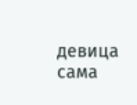девица сама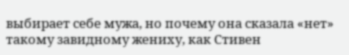выбирает себе мужа, но почему она сказала «нет» такому завидному жениху, как Стивен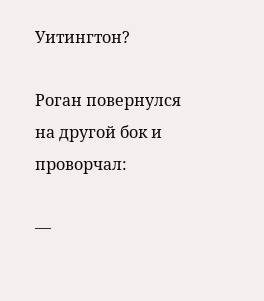Уитингтон?

Роган повернулся на другой бок и проворчал:

—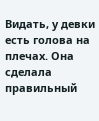Видать, у девки есть голова на плечах. Она сделала правильный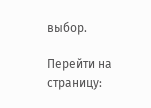выбор.

Перейти на страницу: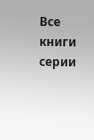Все книги серии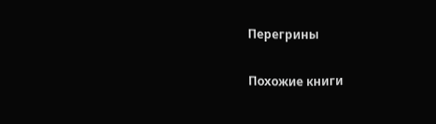Перегрины

Похожие книги